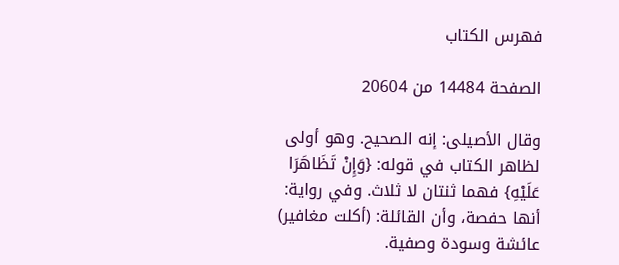فهرس الكتاب

الصفحة 14484 من 20604

وقال الأصيلى: إنه الصحيح. وهو أولى لظاهر الكتاب في قوله: {وَإِنْ تَظَاهَرَا عَلَيْهِ} فهما ثنتان لا ثلاث. وفي رواية: أنها حفصة، وأن القائلة: (أكلت مغافير) عائشة وسودة وصفية.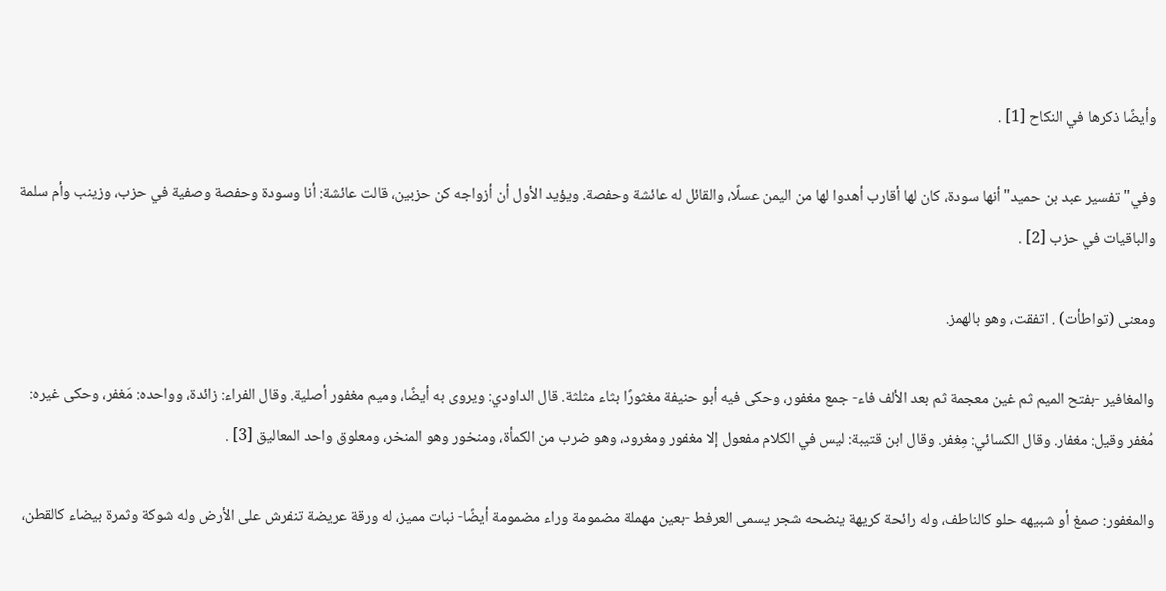وأيضًا ذكرها في النكاح [1] .

وفي"تفسير عبد بن حميد"أنها سودة، كان لها أقارب أهدوا لها من اليمن عسلًا، والقائل له عائشة وحفصة. ويؤيد الأول أن أزواجه كن حزبين، قالت عائشة: أنا وسودة وحفصة وصفية في حزب، وزينب وأم سلمة والباقيات في حزب [2] .

ومعنى (تواطأت) . اتفقت، وهو بالهمز.

والمغافير -بفتح الميم ثم غين معجمة ثم بعد الألف فاء- جمع مغفور، وحكى فيه أبو حنيفة مغثورًا بثاء مثلثة. قال الداودي: ويروى به أيضًا، وميم مغفور أصلية. وقال الفراء: زائدة، وواحده: مَغفر، وحكى غيره: مُغفر وقيل: مغفار. وقال الكسائي: مِغفر. وقال ابن قتيبة: ليس في الكلام مفعول إلا مغفور ومغرود، وهو ضرب من الكمأة، ومنخور وهو المنخر، ومعلوق واحد المعاليق [3] .

والمغفور: صمغ أو شبيهه حلو كالناطف، وله رائحة كريهة ينضحه شجر يسمى العرفط -بعين مهملة مضمومة وراء مضمومة أيضًا- نبات مميز، له ورقة عريضة تنفرش على الأرض وله شوكة وثمرة بيضاء كالقطن،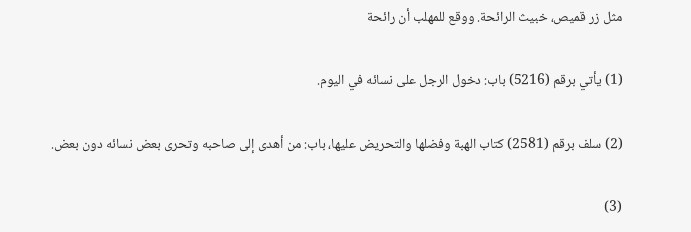مثل زر قميص، خبيث الرائحة. ووقع للمهلب أن رائحة

(1) يأتي برقم (5216) باب: دخول الرجل على نسائه في اليوم.

(2) سلف برقم (2581) كتاب الهبة وفضلها والتحريض عليها، باب: من أهدى إلى صاحبه وتحرى بعض نسائه دون بعض.

(3)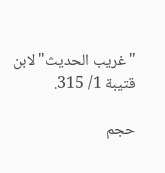"غريب الحديث"لابن قتيبة 1/ 315.

حجم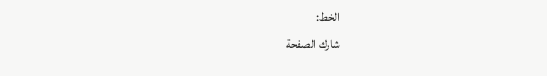الخط:
شارك الصفحة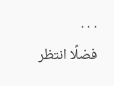. . .
فضلًا انتظر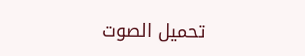تحميل الصوت